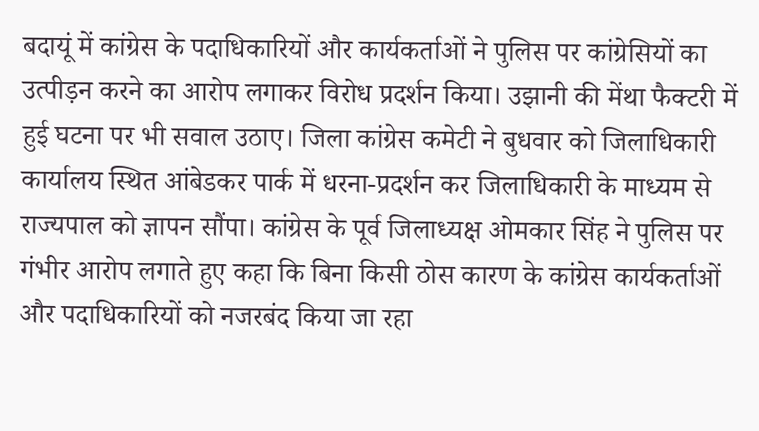बदायूं में कांग्रेस के पदाधिकारियों और कार्यकर्ताओं ने पुलिस पर कांग्रेसियों का उत्पीड़न करने का आरोप लगाकर विरोध प्रदर्शन किया। उझानी की मेंथा फैक्टरी में हुई घटना पर भी सवाल उठाए। जिला कांग्रेस कमेटी ने बुधवार को जिलाधिकारी कार्यालय स्थित आंबेडकर पार्क में धरना-प्रदर्शन कर जिलाधिकारी के माध्यम से राज्यपाल को ज्ञापन सौंपा। कांग्रेस के पूर्व जिलाध्यक्ष ओमकार सिंह ने पुलिस पर गंभीर आरोप लगाते हुए कहा कि बिना किसी ठोस कारण के कांग्रेस कार्यकर्ताओं और पदाधिकारियों को नजरबंद किया जा रहा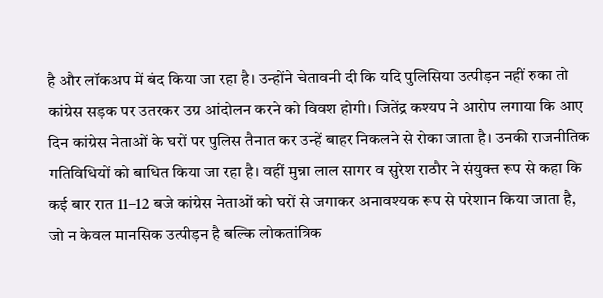है और लॉकअप में बंद किया जा रहा है। उन्होंने चेतावनी दी कि यदि पुलिसिया उत्पीड़न नहीं रुका तो कांग्रेस सड़क पर उतरकर उग्र आंदोलन करने को विवश होगी। जितेंद्र कश्यप ने आरोप लगाया कि आए दिन कांग्रेस नेताओं के घरों पर पुलिस तैनात कर उन्हें बाहर निकलने से रोका जाता है। उनकी राजनीतिक गतिविधियों को बाधित किया जा रहा है। वहीं मुन्ना लाल सागर व सुरेश राठौर ने संयुक्त रूप से कहा कि कई बार रात 11–12 बजे कांग्रेस नेताओं को घरों से जगाकर अनावश्यक रूप से परेशान किया जाता है, जो न केवल मानसिक उत्पीड़न है बल्कि लोकतांत्रिक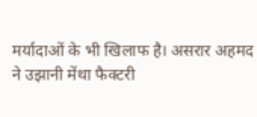मर्यादाओं के भी खिलाफ है। असरार अहमद ने उझानी मेंथा फैक्टरी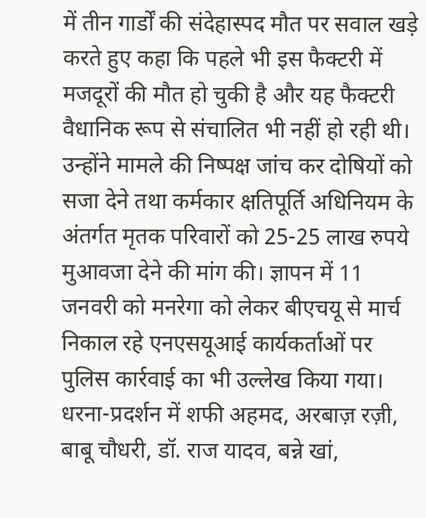में तीन गार्डों की संदेहास्पद मौत पर सवाल खड़े करते हुए कहा कि पहले भी इस फैक्टरी में मजदूरों की मौत हो चुकी है और यह फैक्टरी वैधानिक रूप से संचालित भी नहीं हो रही थी। उन्होंने मामले की निष्पक्ष जांच कर दोषियों को सजा देने तथा कर्मकार क्षतिपूर्ति अधिनियम के अंतर्गत मृतक परिवारों को 25-25 लाख रुपये मुआवजा देने की मांग की। ज्ञापन में 11 जनवरी को मनरेगा को लेकर बीएचयू से मार्च निकाल रहे एनएसयूआई कार्यकर्ताओं पर पुलिस कार्रवाई का भी उल्लेख किया गया। धरना-प्रदर्शन में शफी अहमद, अरबाज़ रज़ी, बाबू चौधरी, डॉ. राज यादव, बन्ने खां,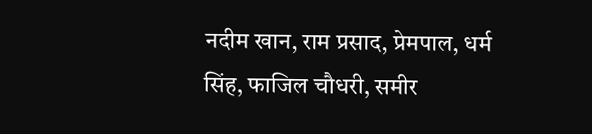नदीम खान, राम प्रसाद, प्रेमपाल, धर्म सिंह, फाजिल चौधरी, समीर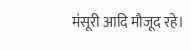मंसूरी आदि मौजूद रहे।